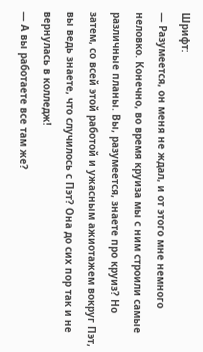Шрифт:
— Разумеется, он меня не ждал, и от этого мне немного неловко. Конечно, во время круиза мы с ним строили самые различные планы. Вы, разумеется, знаете про круиз? Но затем, со всей этой работой и ужасным ажиотажем вокруг Пэт, вы ведь знаете, что случилось с Пэт? Она до сих пор так и не вернулась в колледж!
— А вы работаете все там же?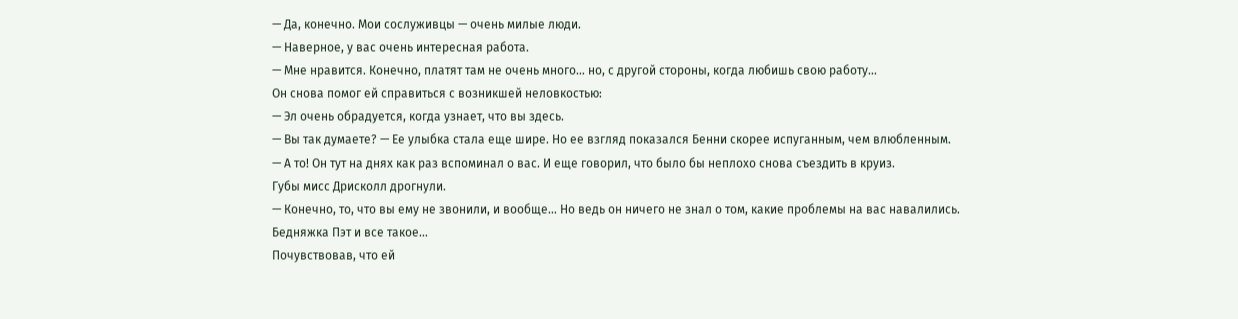— Да, конечно. Мои сослуживцы — очень милые люди.
— Наверное, у вас очень интересная работа.
— Мне нравится. Конечно, платят там не очень много… но, с другой стороны, когда любишь свою работу…
Он снова помог ей справиться с возникшей неловкостью:
— Эл очень обрадуется, когда узнает, что вы здесь.
— Вы так думаете? — Ее улыбка стала еще шире. Но ее взгляд показался Бенни скорее испуганным, чем влюбленным.
— А то! Он тут на днях как раз вспоминал о вас. И еще говорил, что было бы неплохо снова съездить в круиз.
Губы мисс Дрисколл дрогнули.
— Конечно, то, что вы ему не звонили, и вообще… Но ведь он ничего не знал о том, какие проблемы на вас навалились. Бедняжка Пэт и все такое…
Почувствовав, что ей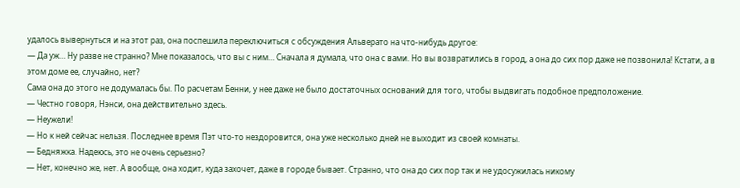удалось вывернуться и на этот раз, она поспешила переключиться с обсуждения Альверато на что-нибудь другое:
— Да уж… Ну разве не странно? Мне показалось, что вы с ним… Сначала я думала, что она с вами. Но вы возвратились в город, а она до сих пор даже не позвонила! Кстати, а в этом доме ее, случайно, нет?
Сама она до этого не додумалась бы. По расчетам Бенни, у нее даже не было достаточных оснований для того, чтобы выдвигать подобное предположение.
— Честно говоря, Нэнси, она действительно здесь.
— Неужели!
— Но к ней сейчас нельзя. Последнее время Пэт что-то нездоровится, она уже несколько дней не выходит из своей комнаты.
— Бедняжка. Надеюсь, это не очень серьезно?
— Нет, конечно же, нет. А вообще, она ходит, куда захочет, даже в городе бывает. Странно, что она до сих пор так и не удосужилась никому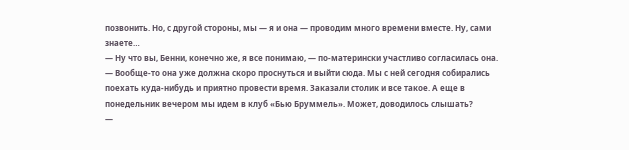позвонить. Но, с другой стороны, мы — я и она — проводим много времени вместе. Ну, сами знаете…
— Ну что вы, Бенни, конечно же, я все понимаю, — по-матерински участливо согласилась она.
— Вообще-то она уже должна скоро проснуться и выйти сюда. Мы с ней сегодня собирались поехать куда-нибудь и приятно провести время. Заказали столик и все такое. А еще в понедельник вечером мы идем в клуб «Бью Бруммель». Может, доводилось слышать?
—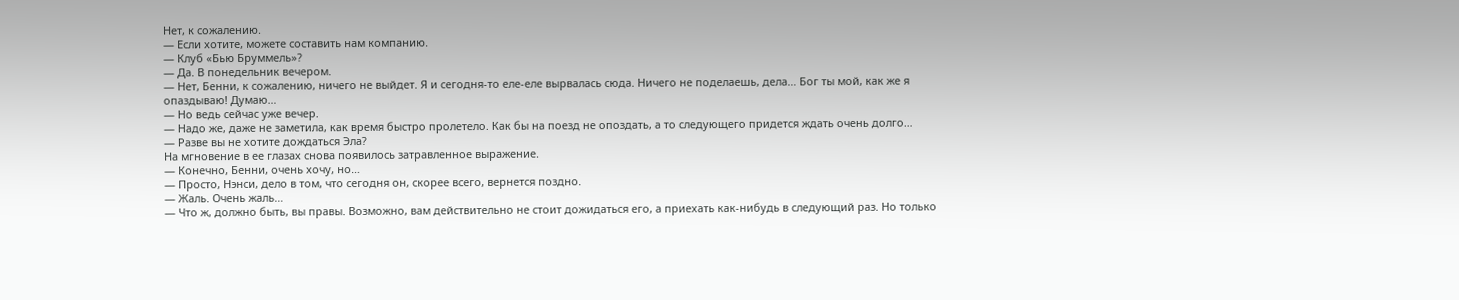Нет, к сожалению.
— Если хотите, можете составить нам компанию.
— Клуб «Бью Бруммель»?
— Да. В понедельник вечером.
— Нет, Бенни, к сожалению, ничего не выйдет. Я и сегодня-то еле-еле вырвалась сюда. Ничего не поделаешь, дела… Бог ты мой, как же я опаздываю! Думаю…
— Но ведь сейчас уже вечер.
— Надо же, даже не заметила, как время быстро пролетело. Как бы на поезд не опоздать, а то следующего придется ждать очень долго…
— Разве вы не хотите дождаться Эла?
На мгновение в ее глазах снова появилось затравленное выражение.
— Конечно, Бенни, очень хочу, но…
— Просто, Нэнси, дело в том, что сегодня он, скорее всего, вернется поздно.
— Жаль. Очень жаль…
— Что ж, должно быть, вы правы. Возможно, вам действительно не стоит дожидаться его, а приехать как-нибудь в следующий раз. Но только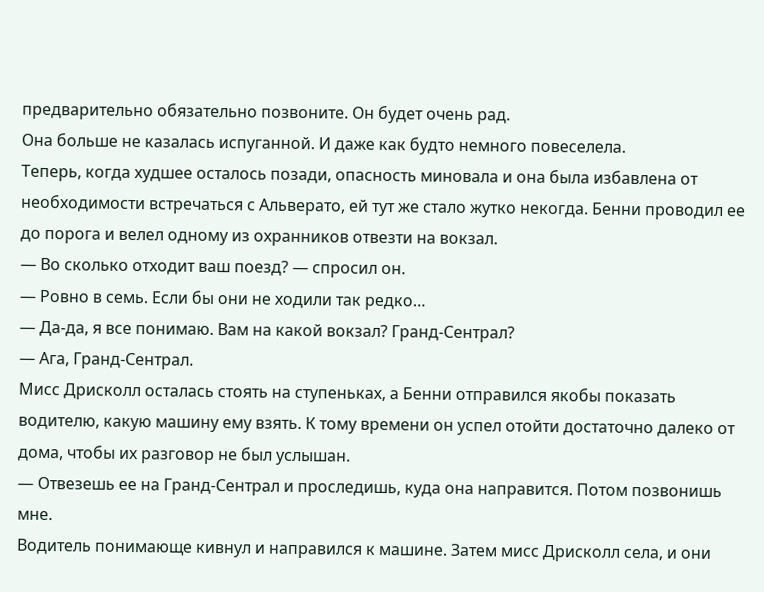предварительно обязательно позвоните. Он будет очень рад.
Она больше не казалась испуганной. И даже как будто немного повеселела.
Теперь, когда худшее осталось позади, опасность миновала и она была избавлена от необходимости встречаться с Альверато, ей тут же стало жутко некогда. Бенни проводил ее до порога и велел одному из охранников отвезти на вокзал.
— Во сколько отходит ваш поезд? — спросил он.
— Ровно в семь. Если бы они не ходили так редко…
— Да-да, я все понимаю. Вам на какой вокзал? Гранд-Сентрал?
— Ага, Гранд-Сентрал.
Мисс Дрисколл осталась стоять на ступеньках, а Бенни отправился якобы показать водителю, какую машину ему взять. К тому времени он успел отойти достаточно далеко от дома, чтобы их разговор не был услышан.
— Отвезешь ее на Гранд-Сентрал и проследишь, куда она направится. Потом позвонишь мне.
Водитель понимающе кивнул и направился к машине. Затем мисс Дрисколл села, и они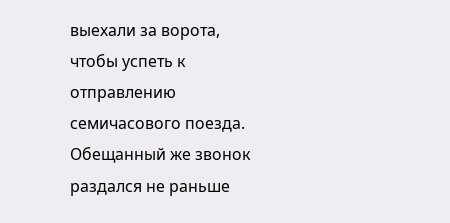выехали за ворота, чтобы успеть к отправлению семичасового поезда.
Обещанный же звонок раздался не раньше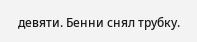девяти. Бенни снял трубку.